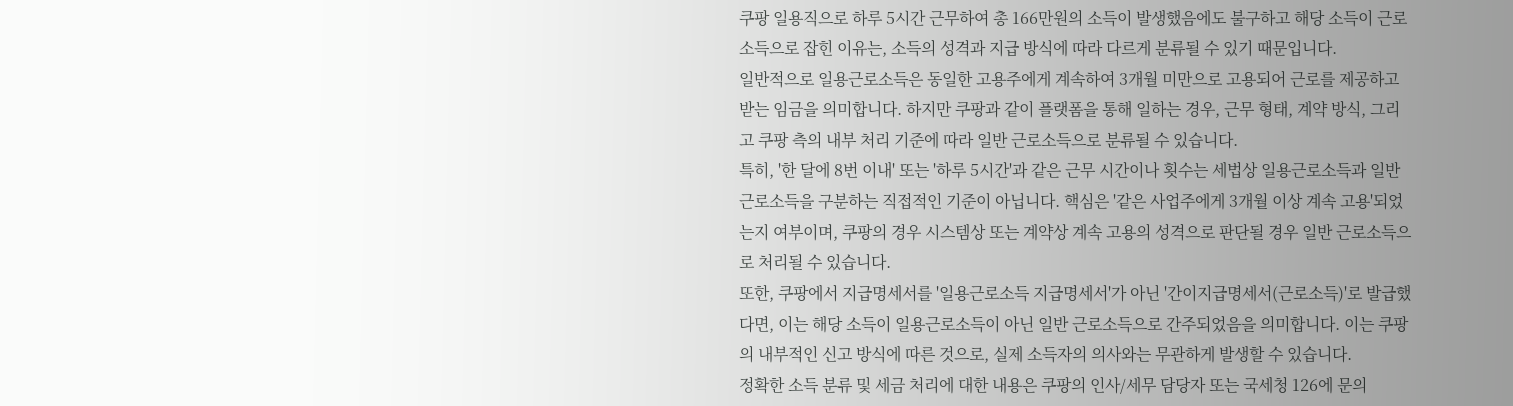쿠팡 일용직으로 하루 5시간 근무하여 총 166만원의 소득이 발생했음에도 불구하고 해당 소득이 근로소득으로 잡힌 이유는, 소득의 성격과 지급 방식에 따라 다르게 분류될 수 있기 때문입니다.
일반적으로 일용근로소득은 동일한 고용주에게 계속하여 3개월 미만으로 고용되어 근로를 제공하고 받는 임금을 의미합니다. 하지만 쿠팡과 같이 플랫폼을 통해 일하는 경우, 근무 형태, 계약 방식, 그리고 쿠팡 측의 내부 처리 기준에 따라 일반 근로소득으로 분류될 수 있습니다.
특히, '한 달에 8번 이내' 또는 '하루 5시간'과 같은 근무 시간이나 횟수는 세법상 일용근로소득과 일반 근로소득을 구분하는 직접적인 기준이 아닙니다. 핵심은 '같은 사업주에게 3개월 이상 계속 고용'되었는지 여부이며, 쿠팡의 경우 시스템상 또는 계약상 계속 고용의 성격으로 판단될 경우 일반 근로소득으로 처리될 수 있습니다.
또한, 쿠팡에서 지급명세서를 '일용근로소득 지급명세서'가 아닌 '간이지급명세서(근로소득)'로 발급했다면, 이는 해당 소득이 일용근로소득이 아닌 일반 근로소득으로 간주되었음을 의미합니다. 이는 쿠팡의 내부적인 신고 방식에 따른 것으로, 실제 소득자의 의사와는 무관하게 발생할 수 있습니다.
정확한 소득 분류 및 세금 처리에 대한 내용은 쿠팡의 인사/세무 담당자 또는 국세청 126에 문의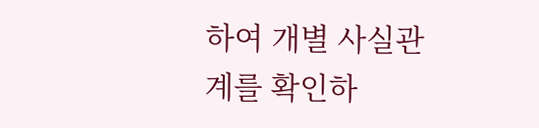하여 개별 사실관계를 확인하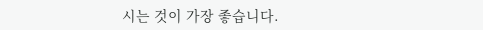시는 것이 가장 좋습니다.